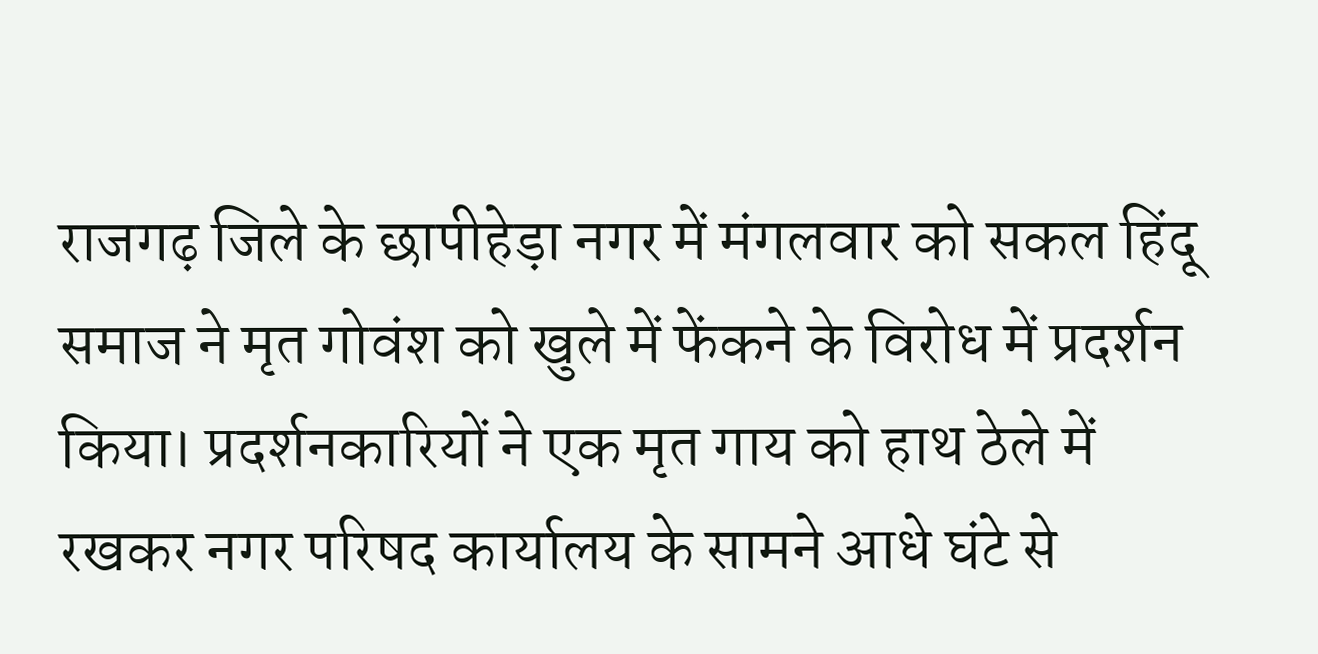राजगढ़ जिले के छापीहेड़ा नगर में मंगलवार को सकल हिंदू समाज ने मृत गोवंश को खुले में फेंकने के विरोध में प्रदर्शन किया। प्रदर्शनकारियों ने एक मृत गाय को हाथ ठेले में रखकर नगर परिषद कार्यालय के सामने आधे घंटे से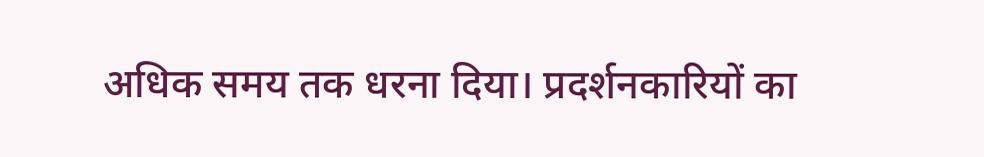अधिक समय तक धरना दिया। प्रदर्शनकारियों का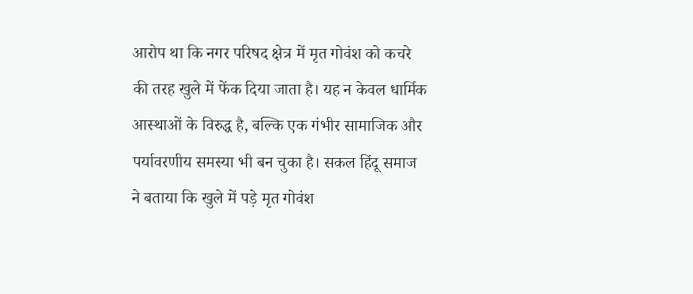आरोप था कि नगर परिषद क्षेत्र में मृत गोवंश को कचरे की तरह खुले में फेंक दिया जाता है। यह न केवल धार्मिक आस्थाओं के विरुद्ध है, बल्कि एक गंभीर सामाजिक और पर्यावरणीय समस्या भी बन चुका है। सकल हिंदू समाज ने बताया कि खुले में पड़े मृत गोवंश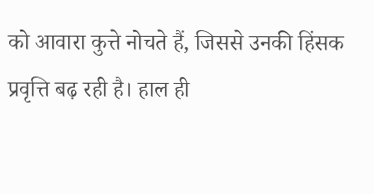को आवारा कुत्ते नोचते हैं, जिससे उनकी हिंसक प्रवृत्ति बढ़ रही है। हाल ही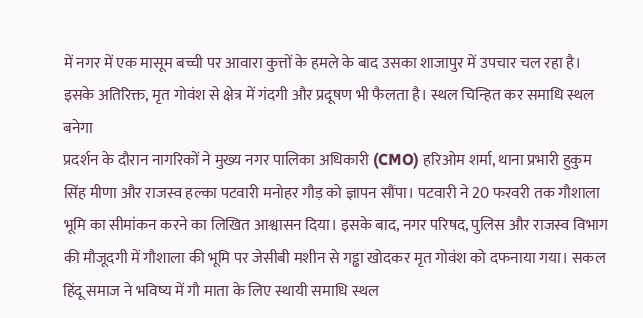में नगर में एक मासूम बच्ची पर आवारा कुत्तों के हमले के बाद उसका शाजापुर में उपचार चल रहा है। इसके अतिरिक्त, मृत गोवंश से क्षेत्र में गंदगी और प्रदूषण भी फैलता है। स्थल चिन्हित कर समाधि स्थल बनेगा
प्रदर्शन के दौरान नागरिकों ने मुख्य नगर पालिका अधिकारी (CMO) हरिओम शर्मा, थाना प्रभारी हुकुम सिंह मीणा और राजस्व हल्का पटवारी मनोहर गौड़ को ज्ञापन सौंपा। पटवारी ने 20 फरवरी तक गौशाला भूमि का सीमांकन करने का लिखित आश्वासन दिया। इसके बाद, नगर परिषद, पुलिस और राजस्व विभाग की मौजूदगी में गौशाला की भूमि पर जेसीबी मशीन से गड्ढा खोदकर मृत गोवंश को दफनाया गया। सकल हिंदू समाज ने भविष्य में गौ माता के लिए स्थायी समाधि स्थल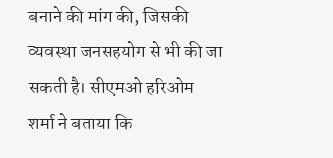बनाने की मांग की, जिसकी व्यवस्था जनसहयोग से भी की जा सकती है। सीएमओ हरिओम शर्मा ने बताया कि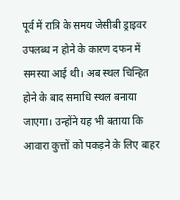पूर्व में रात्रि के समय जेसीबी ड्राइवर उपलब्ध न होने के कारण दफन में समस्या आई थी। अब स्थल चिन्हित होने के बाद समाधि स्थल बनाया जाएगा। उन्होंने यह भी बताया कि आवारा कुत्तों को पकड़ने के लिए बाहर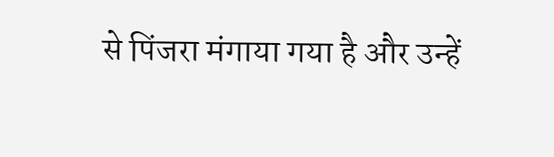से पिंजरा मंगाया गया है और उन्हें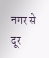नगर से दूर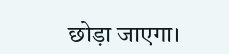छोड़ा जाएगा।